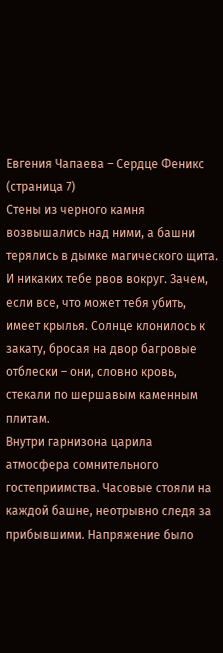Евгения Чапаева – Сердце Феникс (страница 7)
Стены из черного камня возвышались над ними, а башни терялись в дымке магического щита. И никаких тебе рвов вокруг. Зачем, если все, что может тебя убить, имеет крылья. Солнце клонилось к закату, бросая на двор багровые отблески – они, словно кровь, стекали по шершавым каменным плитам.
Внутри гарнизона царила атмосфера сомнительного гостеприимства. Часовые стояли на каждой башне, неотрывно следя за прибывшими. Напряжение было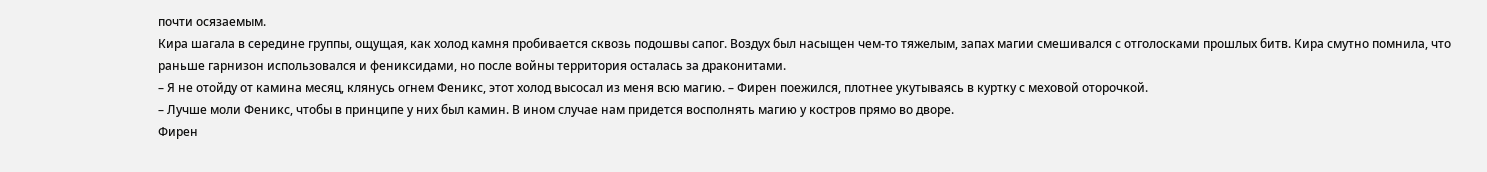почти осязаемым.
Кира шагала в середине группы, ощущая, как холод камня пробивается сквозь подошвы сапог. Воздух был насыщен чем-то тяжелым, запах магии смешивался с отголосками прошлых битв. Кира смутно помнила, что раньше гарнизон использовался и фениксидами, но после войны территория осталась за драконитами.
– Я не отойду от камина месяц, клянусь огнем Феникс, этот холод высосал из меня всю магию. – Фирен поежился, плотнее укутываясь в куртку с меховой оторочкой.
– Лучше моли Феникс, чтобы в принципе у них был камин. В ином случае нам придется восполнять магию у костров прямо во дворе.
Фирен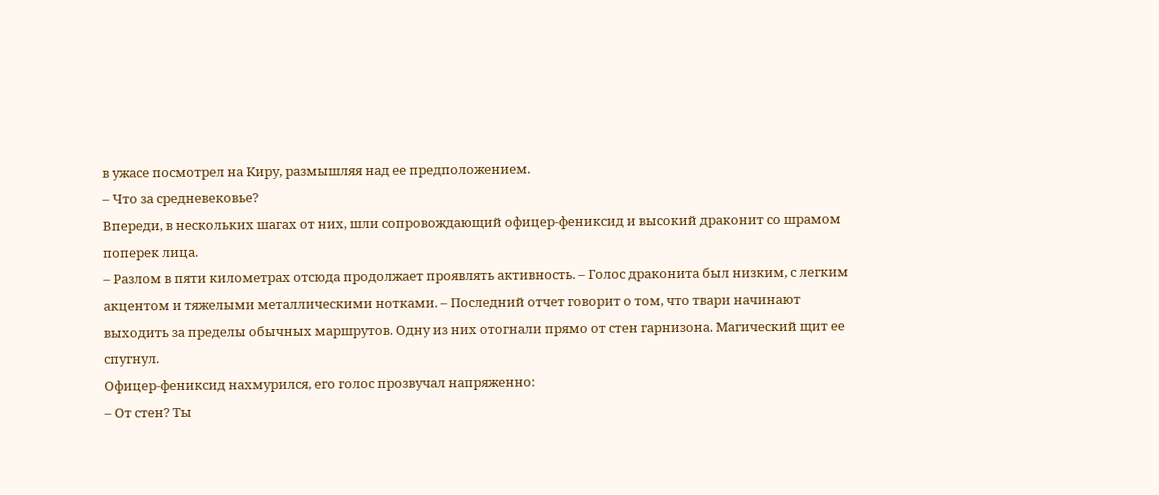в ужасе посмотрел на Киру, размышляя над ее предположением.
– Что за средневековье?
Впереди, в нескольких шагах от них, шли сопровождающий офицер-фениксид и высокий драконит со шрамом поперек лица.
– Разлом в пяти километрах отсюда продолжает проявлять активность. – Голос драконита был низким, с легким акцентом и тяжелыми металлическими нотками. – Последний отчет говорит о том, что твари начинают выходить за пределы обычных маршрутов. Одну из них отогнали прямо от стен гарнизона. Магический щит ее спугнул.
Офицер-фениксид нахмурился, его голос прозвучал напряженно:
– От стен? Ты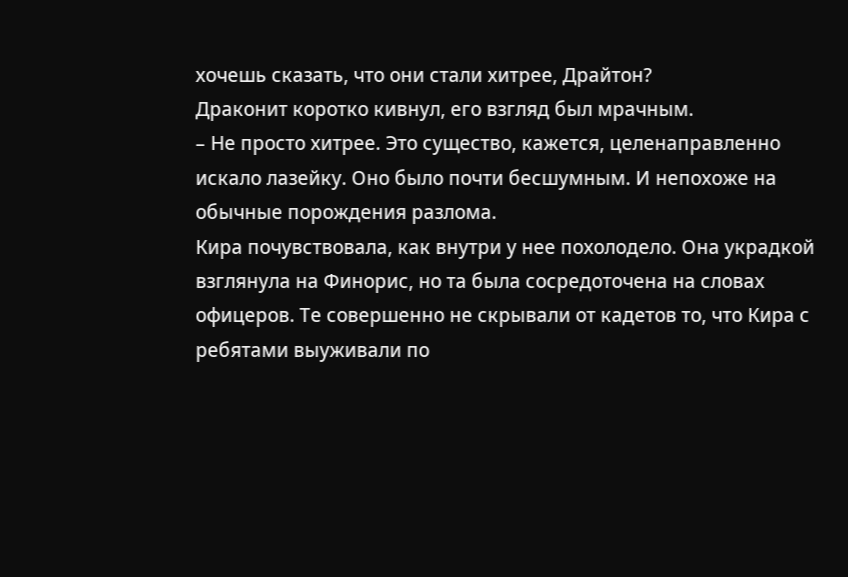хочешь сказать, что они стали хитрее, Драйтон?
Драконит коротко кивнул, его взгляд был мрачным.
– Не просто хитрее. Это существо, кажется, целенаправленно искало лазейку. Оно было почти бесшумным. И непохоже на обычные порождения разлома.
Кира почувствовала, как внутри у нее похолодело. Она украдкой взглянула на Финорис, но та была сосредоточена на словах офицеров. Те совершенно не скрывали от кадетов то, что Кира с ребятами выуживали по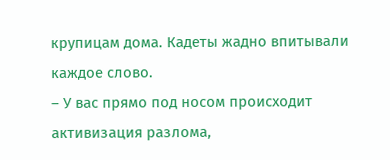крупицам дома. Кадеты жадно впитывали каждое слово.
– У вас прямо под носом происходит активизация разлома,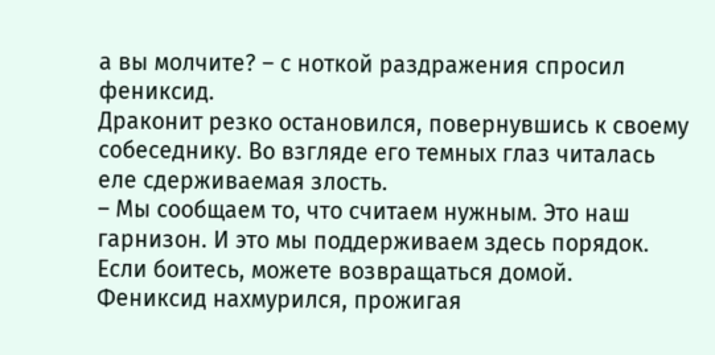а вы молчите? – с ноткой раздражения спросил фениксид.
Драконит резко остановился, повернувшись к своему собеседнику. Во взгляде его темных глаз читалась еле сдерживаемая злость.
– Мы сообщаем то, что считаем нужным. Это наш гарнизон. И это мы поддерживаем здесь порядок. Если боитесь, можете возвращаться домой.
Фениксид нахмурился, прожигая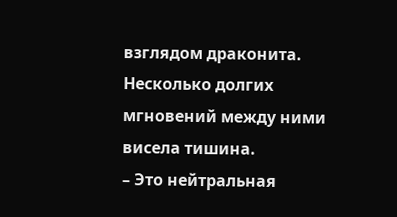взглядом драконита. Несколько долгих мгновений между ними висела тишина.
– Это нейтральная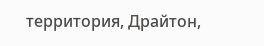территория, Драйтон,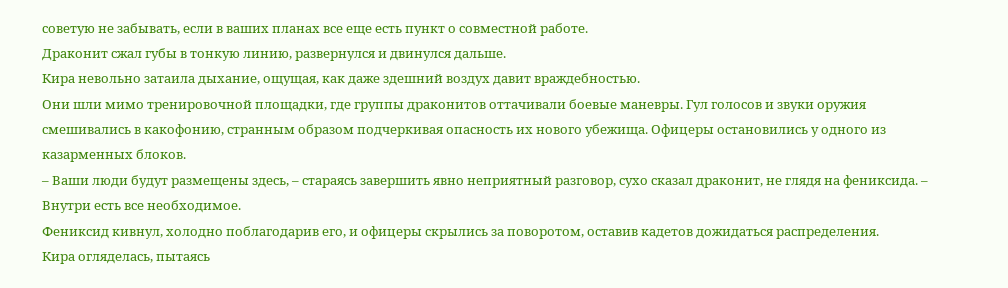советую не забывать, если в ваших планах все еще есть пункт о совместной работе.
Драконит сжал губы в тонкую линию, развернулся и двинулся дальше.
Кира невольно затаила дыхание, ощущая, как даже здешний воздух давит враждебностью.
Они шли мимо тренировочной площадки, где группы драконитов оттачивали боевые маневры. Гул голосов и звуки оружия смешивались в какофонию, странным образом подчеркивая опасность их нового убежища. Офицеры остановились у одного из казарменных блоков.
– Ваши люди будут размещены здесь, – стараясь завершить явно неприятный разговор, сухо сказал драконит, не глядя на фениксида. – Внутри есть все необходимое.
Фениксид кивнул, холодно поблагодарив его, и офицеры скрылись за поворотом, оставив кадетов дожидаться распределения.
Кира огляделась, пытаясь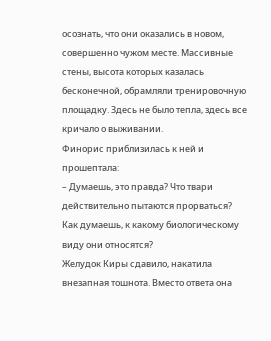осознать, что они оказались в новом, совершенно чужом месте. Массивные стены, высота которых казалась бесконечной, обрамляли тренировочную площадку. Здесь не было тепла, здесь все кричало о выживании.
Финорис приблизилась к ней и прошептала:
– Думаешь, это правда? Что твари действительно пытаются прорваться? Как думаешь, к какому биологическому виду они относятся?
Желудок Киры сдавило, накатила внезапная тошнота. Вместо ответа она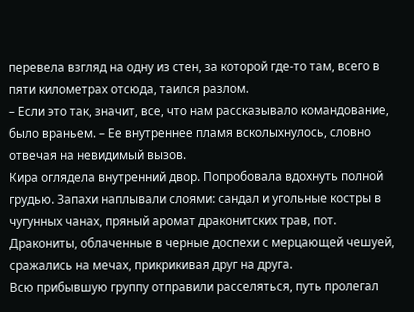перевела взгляд на одну из стен, за которой где-то там, всего в пяти километрах отсюда, таился разлом.
– Если это так, значит, все, что нам рассказывало командование, было враньем. – Ее внутреннее пламя всколыхнулось, словно отвечая на невидимый вызов.
Кира оглядела внутренний двор. Попробовала вдохнуть полной грудью. Запахи наплывали слоями: сандал и угольные костры в чугунных чанах, пряный аромат драконитских трав, пот. Дракониты, облаченные в черные доспехи с мерцающей чешуей, сражались на мечах, прикрикивая друг на друга.
Всю прибывшую группу отправили расселяться, путь пролегал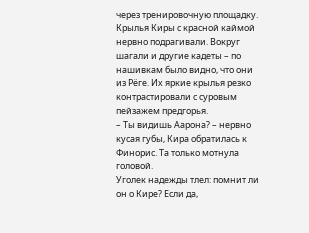через тренировочную площадку. Крылья Киры с красной каймой нервно подрагивали. Вокруг шагали и другие кадеты – по нашивкам было видно, что они из Рёге. Их яркие крылья резко контрастировали с суровым пейзажем предгорья.
– Ты видишь Аарона? – нервно кусая губы, Кира обратилась к Финорис. Та только мотнула головой.
Уголек надежды тлел: помнит ли он о Кире? Если да,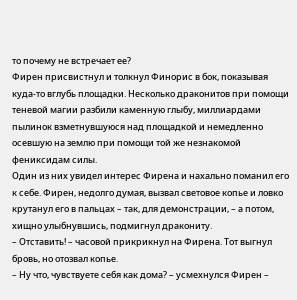то почему не встречает ее?
Фирен присвистнул и толкнул Финорис в бок, показывая куда-то вглубь площадки. Несколько драконитов при помощи теневой магии разбили каменную глыбу, миллиардами пылинок взметнувшуюся над площадкой и немедленно осевшую на землю при помощи той же незнакомой фениксидам силы.
Один из них увидел интерес Фирена и нахально поманил его к себе. Фирен, недолго думая, вызвал световое копье и ловко крутанул его в пальцах – так, для демонстрации, – а потом, хищно улыбнувшись, подмигнул дракониту.
– Отставить! – часовой прикрикнул на Фирена. Тот выгнул бровь, но отозвал копье.
– Ну что, чувствуете себя как дома? – усмехнулся Фирен –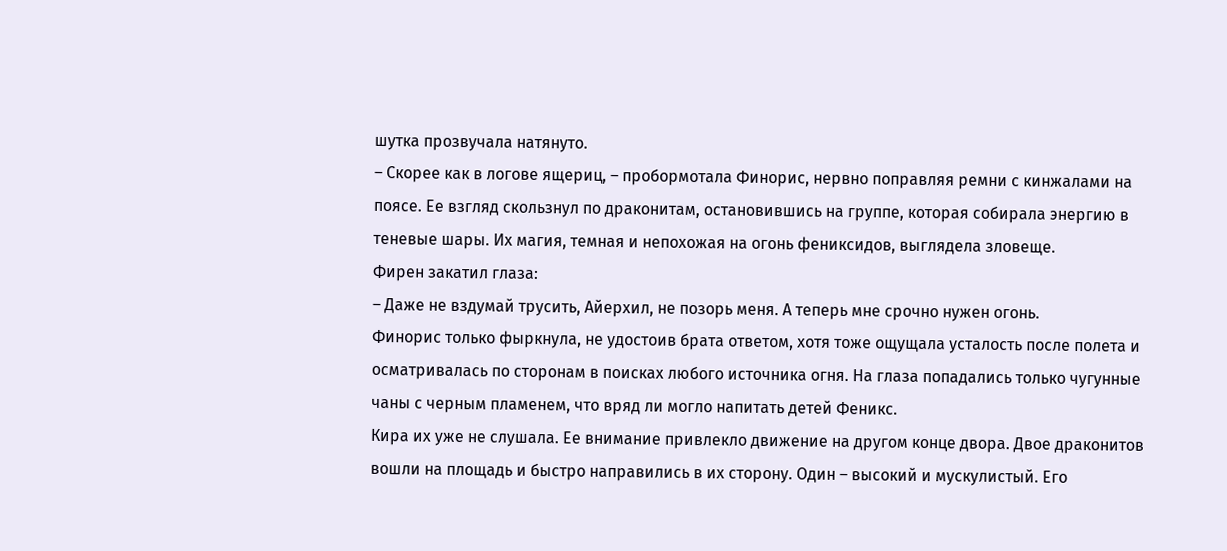шутка прозвучала натянуто.
– Скорее как в логове ящериц, – пробормотала Финорис, нервно поправляя ремни с кинжалами на поясе. Ее взгляд скользнул по драконитам, остановившись на группе, которая собирала энергию в теневые шары. Их магия, темная и непохожая на огонь фениксидов, выглядела зловеще.
Фирен закатил глаза:
– Даже не вздумай трусить, Айерхил, не позорь меня. А теперь мне срочно нужен огонь.
Финорис только фыркнула, не удостоив брата ответом, хотя тоже ощущала усталость после полета и осматривалась по сторонам в поисках любого источника огня. На глаза попадались только чугунные чаны с черным пламенем, что вряд ли могло напитать детей Феникс.
Кира их уже не слушала. Ее внимание привлекло движение на другом конце двора. Двое драконитов вошли на площадь и быстро направились в их сторону. Один – высокий и мускулистый. Его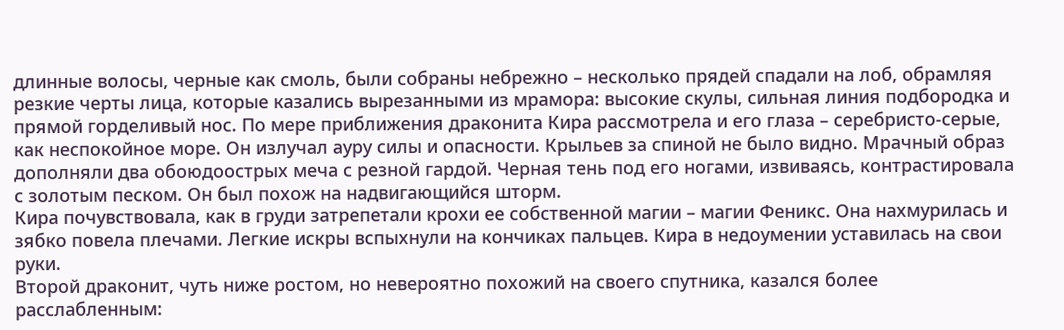длинные волосы, черные как смоль, были собраны небрежно – несколько прядей спадали на лоб, обрамляя резкие черты лица, которые казались вырезанными из мрамора: высокие скулы, сильная линия подбородка и прямой горделивый нос. По мере приближения драконита Кира рассмотрела и его глаза – серебристо-серые, как неспокойное море. Он излучал ауру силы и опасности. Крыльев за спиной не было видно. Мрачный образ дополняли два обоюдоострых меча с резной гардой. Черная тень под его ногами, извиваясь, контрастировала с золотым песком. Он был похож на надвигающийся шторм.
Кира почувствовала, как в груди затрепетали крохи ее собственной магии – магии Феникс. Она нахмурилась и зябко повела плечами. Легкие искры вспыхнули на кончиках пальцев. Кира в недоумении уставилась на свои руки.
Второй драконит, чуть ниже ростом, но невероятно похожий на своего спутника, казался более расслабленным: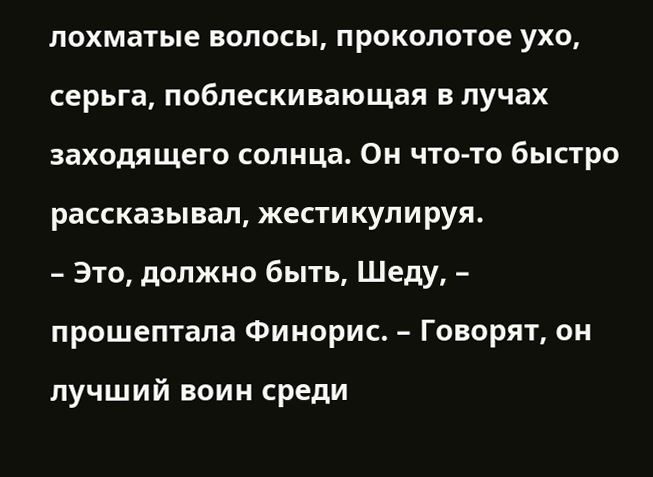лохматые волосы, проколотое ухо, серьга, поблескивающая в лучах заходящего солнца. Он что-то быстро рассказывал, жестикулируя.
– Это, должно быть, Шеду, – прошептала Финорис. – Говорят, он лучший воин среди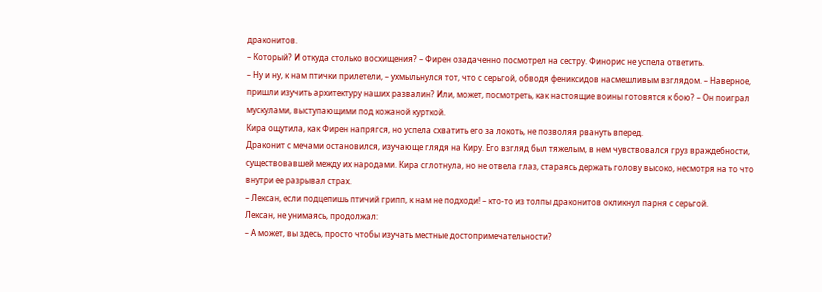драконитов.
– Который? И откуда столько восхищения? – Фирен озадаченно посмотрел на сестру. Финорис не успела ответить.
– Ну и ну, к нам птички прилетели, – ухмыльнулся тот, что с серьгой, обводя фениксидов насмешливым взглядом. – Наверное, пришли изучить архитектуру наших развалин? Или, может, посмотреть, как настоящие воины готовятся к бою? – Он поиграл мускулами, выступающими под кожаной курткой.
Кира ощутила, как Фирен напрягся, но успела схватить его за локоть, не позволяя рвануть вперед.
Драконит с мечами остановился, изучающе глядя на Киру. Его взгляд был тяжелым, в нем чувствовался груз враждебности, существовавшей между их народами. Кира сглотнула, но не отвела глаз, стараясь держать голову высоко, несмотря на то что внутри ее разрывал страх.
– Лексан, если подцепишь птичий грипп, к нам не подходи! – кто-то из толпы драконитов окликнул парня с серьгой.
Лексан, не унимаясь, продолжал:
– А может, вы здесь, просто чтобы изучать местные достопримечательности?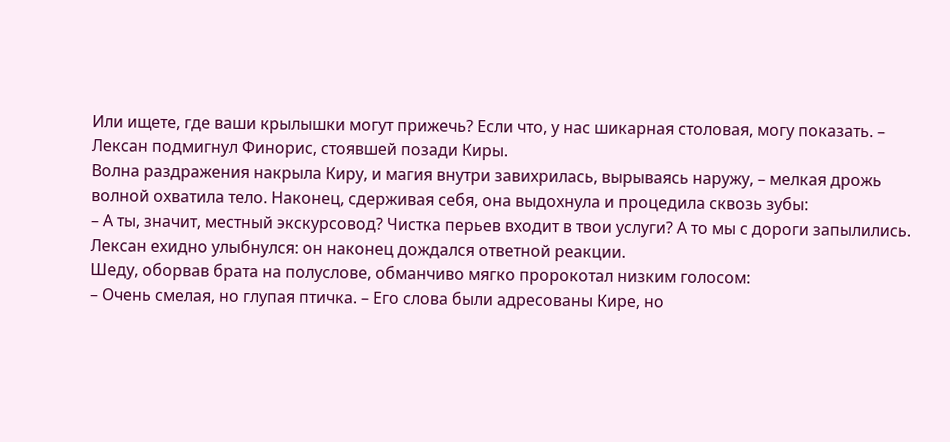Или ищете, где ваши крылышки могут прижечь? Если что, у нас шикарная столовая, могу показать. – Лексан подмигнул Финорис, стоявшей позади Киры.
Волна раздражения накрыла Киру, и магия внутри завихрилась, вырываясь наружу, – мелкая дрожь волной охватила тело. Наконец, сдерживая себя, она выдохнула и процедила сквозь зубы:
– А ты, значит, местный экскурсовод? Чистка перьев входит в твои услуги? А то мы с дороги запылились.
Лексан ехидно улыбнулся: он наконец дождался ответной реакции.
Шеду, оборвав брата на полуслове, обманчиво мягко пророкотал низким голосом:
– Очень смелая, но глупая птичка. – Его слова были адресованы Кире, но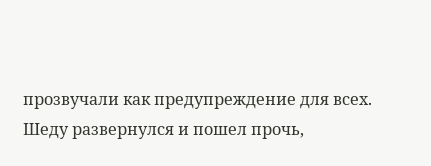прозвучали как предупреждение для всех.
Шеду развернулся и пошел прочь,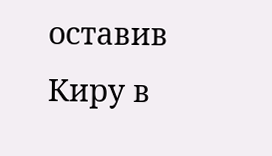оставив Киру в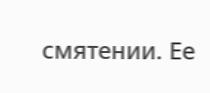смятении. Ее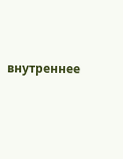внутреннее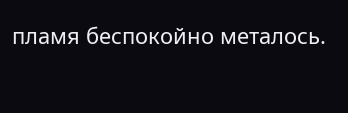пламя беспокойно металось.